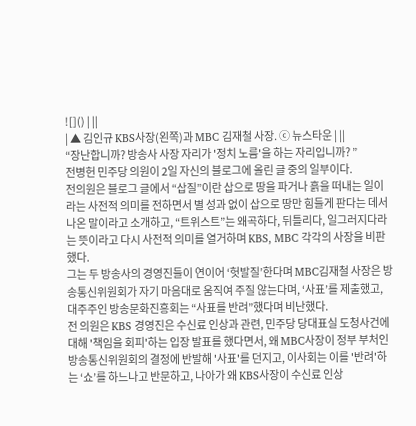![]() | ||
| ▲ 김인규 KBS사장(왼쪽)과 MBC 김재철 사장. ⓒ 뉴스타운 | ||
“장난합니까? 방송사 사장 자리가 '정치 노름'을 하는 자리입니까? ”
전병헌 민주당 의원이 2일 자신의 블로그에 올린 글 중의 일부이다.
전의원은 블로그 글에서 “삽질”이란 삽으로 땅을 파거나 흙을 떠내는 일이라는 사전적 의미를 전하면서 별 성과 없이 삽으로 땅만 힘들게 판다는 데서 나온 말이라고 소개하고, “트위스트”는 왜곡하다, 뒤틀리다, 일그러지다라는 뜻이라고 다시 사전적 의미를 열거하며 KBS, MBC 각각의 사장을 비판했다.
그는 두 방송사의 경영진들이 연이어 ‘헛발질’한다며 MBC김재철 사장은 방송통신위원회가 자기 마음대로 움직여 주질 않는다며, ‘사표’를 제출했고, 대주주인 방송문화진흥회는 “사표를 반려”했다며 비난했다.
전 의원은 KBS 경영진은 수신료 인상과 관련, 민주당 당대표실 도청사건에 대해 '책임을 회피'하는 입장 발표를 했다면서, 왜 MBC사장이 정부 부처인 방송통신위원회의 결정에 반발해 '사표'를 던지고, 이사회는 이를 '반려'하는 ‘쇼’를 하느나고 반문하고, 나아가 왜 KBS사장이 수신료 인상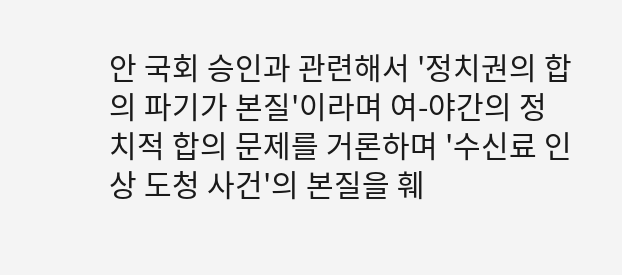안 국회 승인과 관련해서 '정치권의 합의 파기가 본질'이라며 여-야간의 정치적 합의 문제를 거론하며 '수신료 인상 도청 사건'의 본질을 훼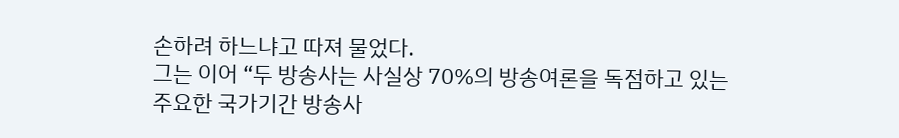손하려 하느냐고 따져 물었다.
그는 이어 “두 방송사는 사실상 70%의 방송여론을 독점하고 있는 주요한 국가기간 방송사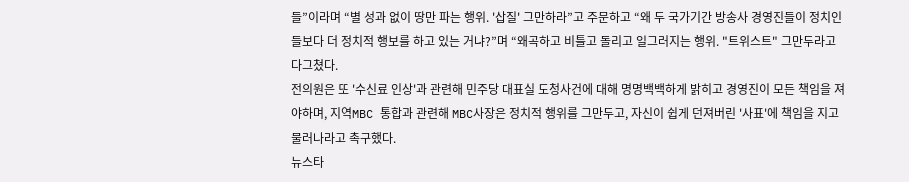들”이라며 “별 성과 없이 땅만 파는 행위. '삽질' 그만하라”고 주문하고 “왜 두 국가기간 방송사 경영진들이 정치인들보다 더 정치적 행보를 하고 있는 거냐?”며 “왜곡하고 비틀고 돌리고 일그러지는 행위. "트위스트" 그만두라고 다그쳤다.
전의원은 또 '수신료 인상'과 관련해 민주당 대표실 도청사건에 대해 명명백백하게 밝히고 경영진이 모든 책임을 져야하며, 지역MBC 통합과 관련해 MBC사장은 정치적 행위를 그만두고, 자신이 쉽게 던져버린 '사표'에 책임을 지고 물러나라고 촉구했다.
뉴스타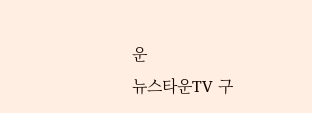운
뉴스타운TV 구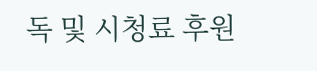독 및 시청료 후원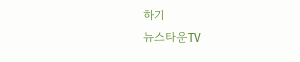하기
뉴스타운TV